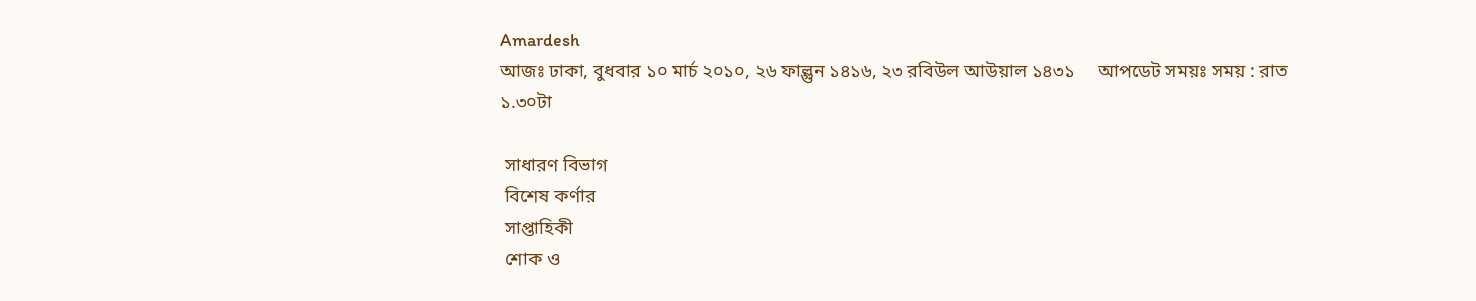Amardesh
আজঃ ঢাকা, বুধবার ১০ মার্চ ২০১০, ২৬ ফাল্গুন ১৪১৬, ২৩ রবিউল আউয়াল ১৪৩১     আপডেট সময়ঃ সময় : রাত ১.৩০টা

 সাধারণ বিভাগ
 বিশেষ কর্ণার
 সাপ্তাহিকী
 শোক ও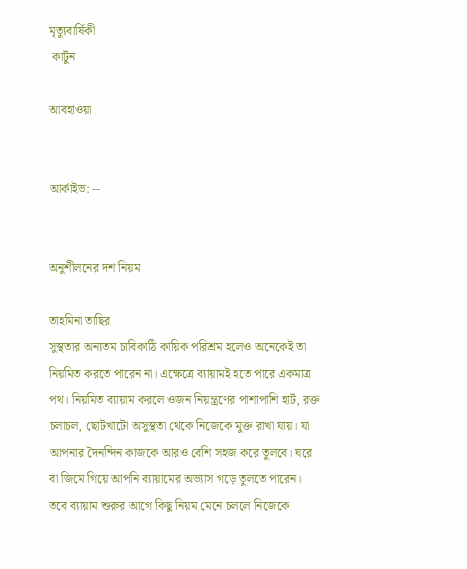মৃত্যুবার্ষিকী
 কার্টুন

আবহাওয়া


আর্কাইভ: --


অনুশীলনের দশ নিয়ম

তাহমিনা তাছির
সুস্থতার অন্যতম চাবিকাঠি কায়িক পরিশ্রম হলেও অনেকেই তা নিয়মিত করতে পারেন না। এক্ষেত্রে ব্যায়ামই হতে পারে একমাত্র পথ। নিয়মিত ব্যায়াম করলে ওজন নিয়ন্ত্রণের পাশাপাশি হার্ট, রক্ত চলাচল, ছোটখাটো অসুস্থতা থেকে নিজেকে মুক্ত রাখা যায়। যা আপনার দৈনন্দিন কাজকে আরও বেশি সহজ করে তুলবে। ঘরে বা জিমে গিয়ে আপনি ব্যায়ামের অভ্যাস গড়ে তুলতে পারেন। তবে ব্যায়াম শুরুর আগে কিছু নিয়ম মেনে চললে নিজেকে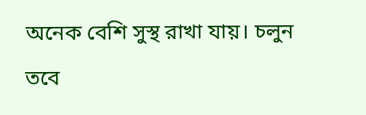অনেক বেশি সুস্থ রাখা যায়। চলুন তবে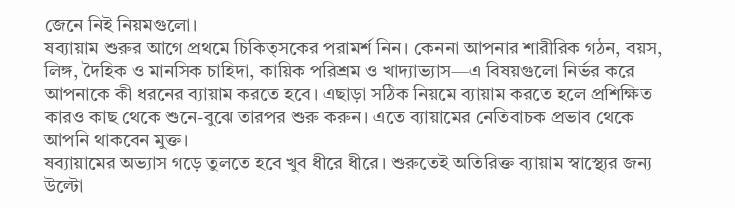জেনে নিই নিয়মগুলো।
ষব্যায়াম শুরুর আগে প্রথমে চিকিত্সকের পরামর্শ নিন। কেননা আপনার শারীরিক গঠন, বয়স, লিঙ্গ, দৈহিক ও মানসিক চাহিদা, কায়িক পরিশ্রম ও খাদ্যাভ্যাস—এ বিষয়গুলো নির্ভর করে আপনাকে কী ধরনের ব্যায়াম করতে হবে। এছাড়া সঠিক নিয়মে ব্যায়াম করতে হলে প্রশিক্ষিত কারও কাছ থেকে শুনে-বুঝে তারপর শুরু করুন। এতে ব্যায়ামের নেতিবাচক প্রভাব থেকে আপনি থাকবেন মুক্ত।
ষব্যায়ামের অভ্যাস গড়ে তুলতে হবে খুব ধীরে ধীরে। শুরুতেই অতিরিক্ত ব্যায়াম স্বাস্থ্যের জন্য উল্টো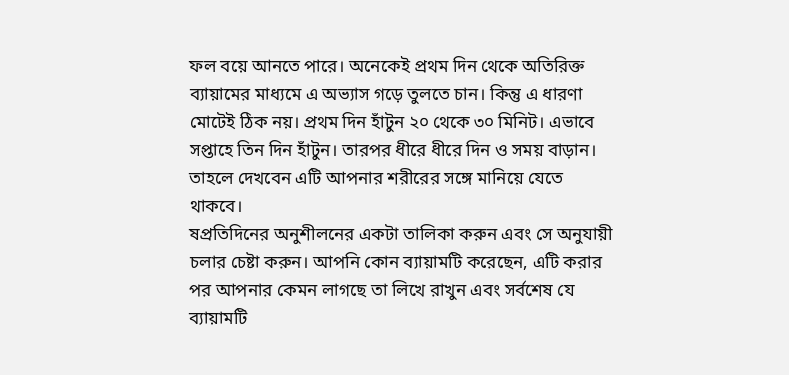ফল বয়ে আনতে পারে। অনেকেই প্রথম দিন থেকে অতিরিক্ত ব্যায়ামের মাধ্যমে এ অভ্যাস গড়ে তুলতে চান। কিন্তু এ ধারণা মোটেই ঠিক নয়। প্রথম দিন হাঁটুন ২০ থেকে ৩০ মিনিট। এভাবে সপ্তাহে তিন দিন হাঁটুন। তারপর ধীরে ধীরে দিন ও সময় বাড়ান। তাহলে দেখবেন এটি আপনার শরীরের সঙ্গে মানিয়ে যেতে থাকবে।
ষপ্রতিদিনের অনুশীলনের একটা তালিকা করুন এবং সে অনুযায়ী চলার চেষ্টা করুন। আপনি কোন ব্যায়ামটি করেছেন, এটি করার পর আপনার কেমন লাগছে তা লিখে রাখুন এবং সর্বশেষ যে ব্যায়ামটি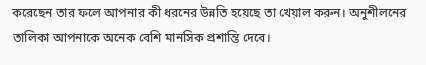করেছেন তার ফলে আপনার কী ধরনের উন্নতি হয়েছে তা খেয়াল করুন। অনুশীলনের তালিকা আপনাকে অনেক বেশি মানসিক প্রশান্তি দেবে।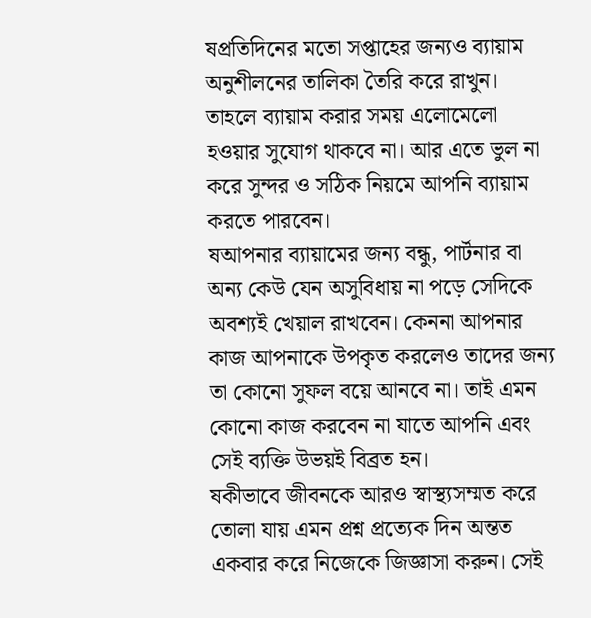ষপ্রতিদিনের মতো সপ্তাহের জন্যও ব্যায়াম অনুশীলনের তালিকা তৈরি করে রাখুন। তাহলে ব্যায়াম করার সময় এলোমেলো হওয়ার সুযোগ থাকবে না। আর এতে ভুল না করে সুন্দর ও সঠিক নিয়মে আপনি ব্যায়াম করতে পারবেন।
ষআপনার ব্যায়ামের জন্য বন্ধু, পার্টনার বা অন্য কেউ যেন অসুবিধায় না পড়ে সেদিকে অবশ্যই খেয়াল রাখবেন। কেননা আপনার কাজ আপনাকে উপকৃত করলেও তাদের জন্য তা কোনো সুফল বয়ে আনবে না। তাই এমন কোনো কাজ করবেন না যাতে আপনি এবং সেই ব্যক্তি উভয়ই বিব্রত হন।
ষকীভাবে জীবনকে আরও স্বাস্থ্যসম্মত করে তোলা যায় এমন প্রশ্ন প্রত্যেক দিন অন্তত একবার করে নিজেকে জিজ্ঞাসা করুন। সেই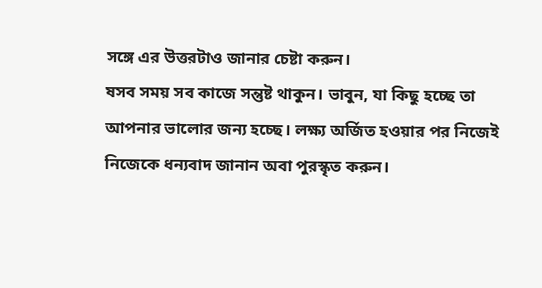সঙ্গে এর উত্তরটাও জানার চেষ্টা করুন।
ষসব সময় সব কাজে সন্তুষ্ট থাকুন। ভাবুন, যা কিছু হচ্ছে তা আপনার ভালোর জন্য হচ্ছে। লক্ষ্য অর্জিত হওয়ার পর নিজেই নিজেকে ধন্যবাদ জানান অবা পুরস্কৃত করুন।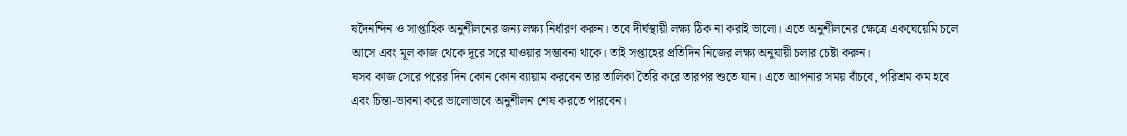ষদৈনন্দিন ও সাপ্তাহিক অনুশীলনের জন্য লক্ষ্য নির্ধারণ করুন। তবে দীর্ঘস্থায়ী লক্ষ্য ঠিক না করাই ভালো। এতে অনুশীলনের ক্ষেত্রে একঘেয়েমি চলে আসে এবং মূল কাজ থেকে দূরে সরে যাওয়ার সম্ভাবনা থাকে। তাই সপ্তাহের প্রতিদিন নিজের লক্ষ্য অনুযায়ী চলার চেষ্টা করুন।
ষসব কাজ সেরে পরের দিন কোন কোন ব্যায়াম করবেন তার তালিকা তৈরি করে তারপর শুতে যান। এতে আপনার সময় বাঁচবে, পরিশ্রম কম হবে এবং চিন্তা-ভাবনা করে ভালোভাবে অনুশীলন শেষ করতে পারবেন।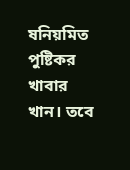ষনিয়মিত পুষ্টিকর খাবার খান। তবে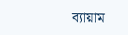ব্যায়াম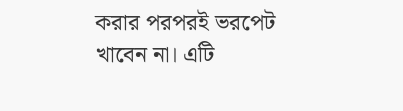করার পরপরই ভরপেট খাবেন না। এটি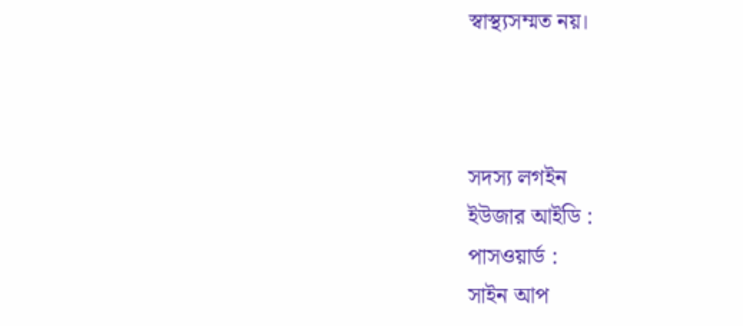স্বাস্থ্যসম্মত নয়।



সদস্য লগইন
ইউজার আইডি :
পাসওয়ার্ড :
সাইন আপ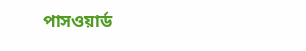পাসওয়ার্ড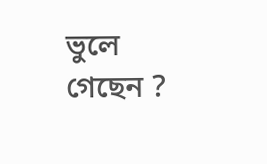ভুলে গেছেন ?